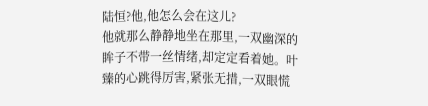陆恒?他,他怎么会在这儿?
他就那么静静地坐在那里,一双幽深的眸子不带一丝情绪,却定定看着她。叶臻的心跳得厉害,紧张无措,一双眼慌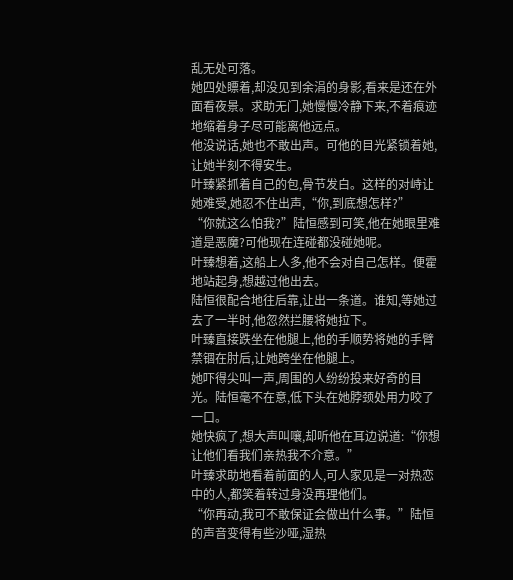乱无处可落。
她四处瞟着,却没见到余涓的身影,看来是还在外面看夜景。求助无门,她慢慢冷静下来,不着痕迹地缩着身子尽可能离他远点。
他没说话,她也不敢出声。可他的目光紧锁着她,让她半刻不得安生。
叶臻紧抓着自己的包,骨节发白。这样的对峙让她难受,她忍不住出声,“你,到底想怎样?”
“你就这么怕我?”陆恒感到可笑,他在她眼里难道是恶魔?可他现在连碰都没碰她呢。
叶臻想着,这船上人多,他不会对自己怎样。便霍地站起身,想越过他出去。
陆恒很配合地往后靠,让出一条道。谁知,等她过去了一半时,他忽然拦腰将她拉下。
叶臻直接跌坐在他腿上,他的手顺势将她的手臂禁锢在肘后,让她跨坐在他腿上。
她吓得尖叫一声,周围的人纷纷投来好奇的目光。陆恒毫不在意,低下头在她脖颈处用力咬了一口。
她快疯了,想大声叫嚷,却听他在耳边说道:“你想让他们看我们亲热我不介意。”
叶臻求助地看着前面的人,可人家见是一对热恋中的人,都笑着转过身没再理他们。
“你再动,我可不敢保证会做出什么事。”陆恒的声音变得有些沙哑,湿热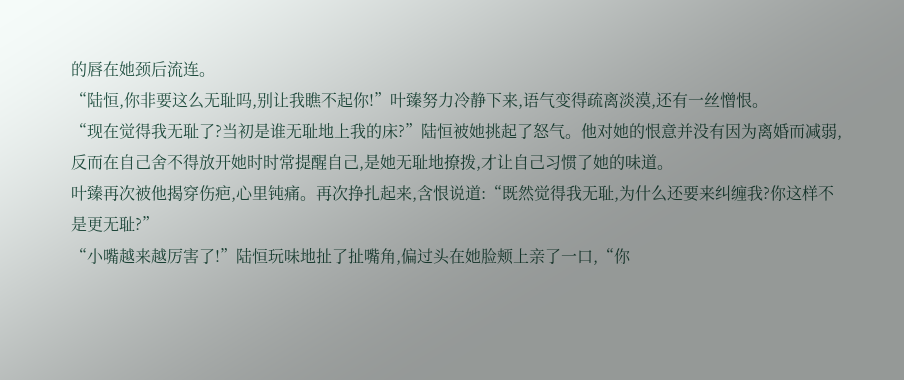的唇在她颈后流连。
“陆恒,你非要这么无耻吗,别让我瞧不起你!”叶臻努力冷静下来,语气变得疏离淡漠,还有一丝憎恨。
“现在觉得我无耻了?当初是谁无耻地上我的床?”陆恒被她挑起了怒气。他对她的恨意并没有因为离婚而减弱,反而在自己舍不得放开她时时常提醒自己,是她无耻地撩拨,才让自己习惯了她的味道。
叶臻再次被他揭穿伤疤,心里钝痛。再次挣扎起来,含恨说道:“既然觉得我无耻,为什么还要来纠缠我?你这样不是更无耻?”
“小嘴越来越厉害了!”陆恒玩味地扯了扯嘴角,偏过头在她脸颊上亲了一口,“你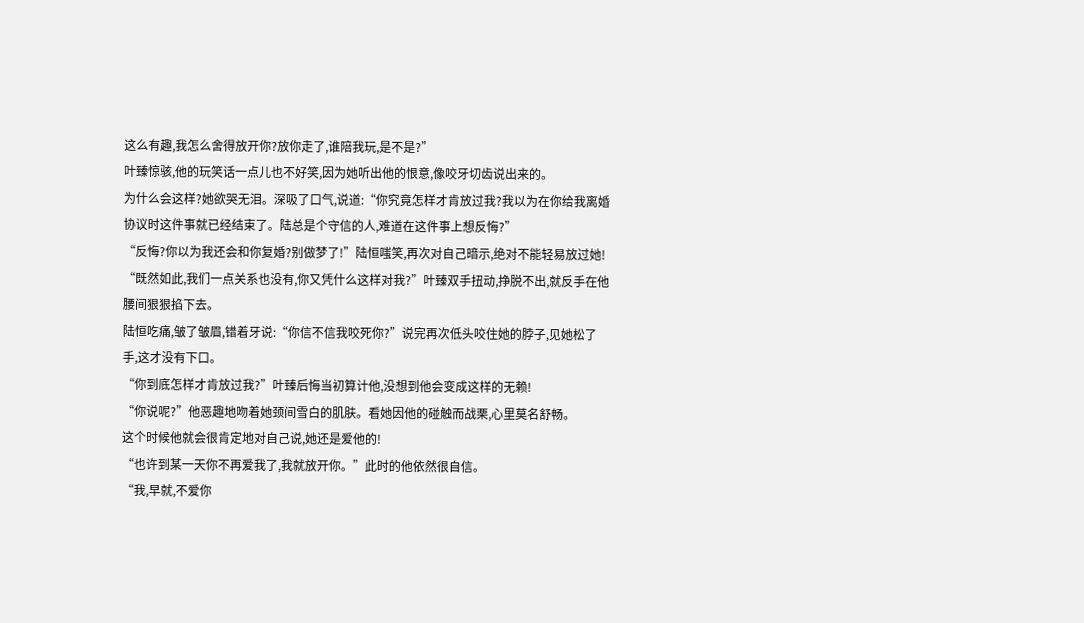这么有趣,我怎么舍得放开你?放你走了,谁陪我玩,是不是?”
叶臻惊骇,他的玩笑话一点儿也不好笑,因为她听出他的恨意,像咬牙切齿说出来的。
为什么会这样?她欲哭无泪。深吸了口气,说道:“你究竟怎样才肯放过我?我以为在你给我离婚协议时这件事就已经结束了。陆总是个守信的人,难道在这件事上想反悔?”
“反悔?你以为我还会和你复婚?别做梦了!”陆恒嗤笑,再次对自己暗示,绝对不能轻易放过她!
“既然如此,我们一点关系也没有,你又凭什么这样对我?”叶臻双手扭动,挣脱不出,就反手在他腰间狠狠掐下去。
陆恒吃痛,皱了皱眉,错着牙说:“你信不信我咬死你?”说完再次低头咬住她的脖子,见她松了手,这才没有下口。
“你到底怎样才肯放过我?”叶臻后悔当初算计他,没想到他会变成这样的无赖!
“你说呢?”他恶趣地吻着她颈间雪白的肌肤。看她因他的碰触而战栗,心里莫名舒畅。
这个时候他就会很肯定地对自己说,她还是爱他的!
“也许到某一天你不再爱我了,我就放开你。”此时的他依然很自信。
“我,早就,不爱你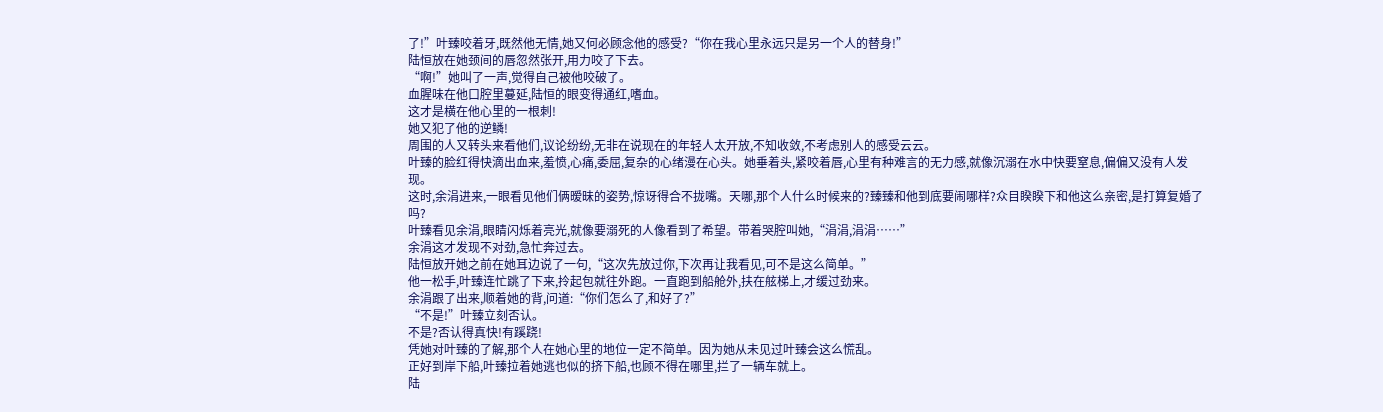了!”叶臻咬着牙,既然他无情,她又何必顾念他的感受?“你在我心里永远只是另一个人的替身!”
陆恒放在她颈间的唇忽然张开,用力咬了下去。
“啊!”她叫了一声,觉得自己被他咬破了。
血腥味在他口腔里蔓延,陆恒的眼变得通红,嗜血。
这才是横在他心里的一根刺!
她又犯了他的逆鳞!
周围的人又转头来看他们,议论纷纷,无非在说现在的年轻人太开放,不知收敛,不考虑别人的感受云云。
叶臻的脸红得快滴出血来,羞愤,心痛,委屈,复杂的心绪漫在心头。她垂着头,紧咬着唇,心里有种难言的无力感,就像沉溺在水中快要窒息,偏偏又没有人发现。
这时,余涓进来,一眼看见他们俩暧昧的姿势,惊讶得合不拢嘴。天哪,那个人什么时候来的?臻臻和他到底要闹哪样?众目睽睽下和他这么亲密,是打算复婚了吗?
叶臻看见余涓,眼睛闪烁着亮光,就像要溺死的人像看到了希望。带着哭腔叫她,“涓涓,涓涓……”
余涓这才发现不对劲,急忙奔过去。
陆恒放开她之前在她耳边说了一句,“这次先放过你,下次再让我看见,可不是这么简单。”
他一松手,叶臻连忙跳了下来,拎起包就往外跑。一直跑到船舱外,扶在舷梯上,才缓过劲来。
余涓跟了出来,顺着她的背,问道:“你们怎么了,和好了?”
“不是!”叶臻立刻否认。
不是?否认得真快!有蹊跷!
凭她对叶臻的了解,那个人在她心里的地位一定不简单。因为她从未见过叶臻会这么慌乱。
正好到岸下船,叶臻拉着她逃也似的挤下船,也顾不得在哪里,拦了一辆车就上。
陆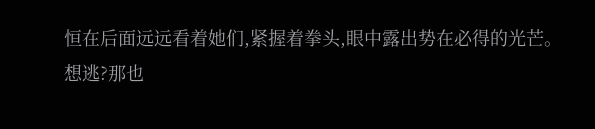恒在后面远远看着她们,紧握着拳头,眼中露出势在必得的光芒。
想逃?那也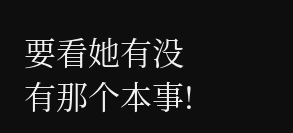要看她有没有那个本事!